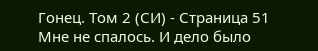Гонец. Том 2 (СИ) - Страница 51
Мне не спалось. И дело было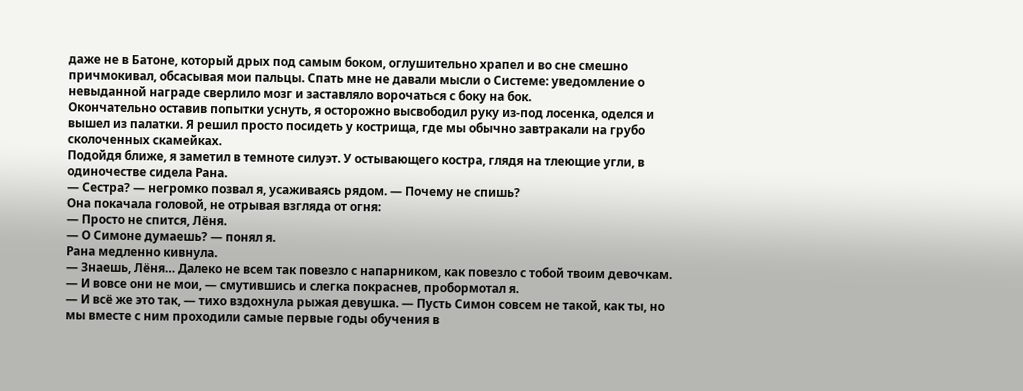даже не в Батоне, который дрых под самым боком, оглушительно храпел и во сне смешно причмокивал, обсасывая мои пальцы. Спать мне не давали мысли о Системе: уведомление о невыданной награде сверлило мозг и заставляло ворочаться с боку на бок.
Окончательно оставив попытки уснуть, я осторожно высвободил руку из-под лосенка, оделся и вышел из палатки. Я решил просто посидеть у кострища, где мы обычно завтракали на грубо сколоченных скамейках.
Подойдя ближе, я заметил в темноте силуэт. У остывающего костра, глядя на тлеющие угли, в одиночестве сидела Рана.
— Сестра? — негромко позвал я, усаживаясь рядом. — Почему не спишь?
Она покачала головой, не отрывая взгляда от огня:
— Просто не спится, Лёня.
— О Симоне думаешь? — понял я.
Рана медленно кивнула.
— Знаешь, Лёня… Далеко не всем так повезло с напарником, как повезло с тобой твоим девочкам.
— И вовсе они не мои, — смутившись и слегка покраснев, пробормотал я.
— И всё же это так, — тихо вздохнула рыжая девушка. — Пусть Симон совсем не такой, как ты, но мы вместе с ним проходили самые первые годы обучения в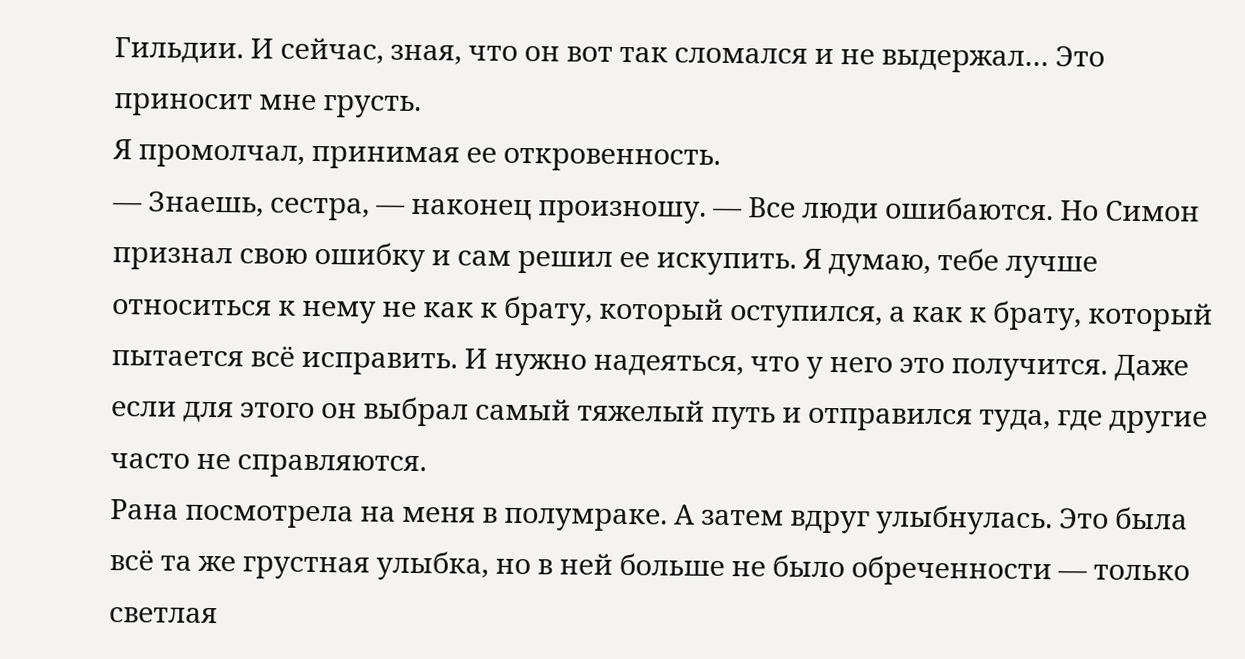Гильдии. И сейчас, зная, что он вот так сломался и не выдержал… Это приносит мне грусть.
Я промолчал, принимая ее откровенность.
— Знаешь, сестра, — наконец произношу. — Все люди ошибаются. Но Симон признал свою ошибку и сам решил ее искупить. Я думаю, тебе лучше относиться к нему не как к брату, который оступился, а как к брату, который пытается всё исправить. И нужно надеяться, что у него это получится. Даже если для этого он выбрал самый тяжелый путь и отправился туда, где другие часто не справляются.
Рана посмотрела на меня в полумраке. А затем вдруг улыбнулась. Это была всё та же грустная улыбка, но в ней больше не было обреченности — только светлая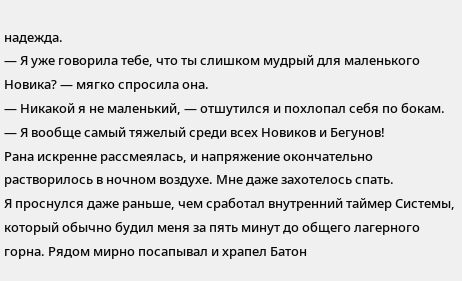надежда.
— Я уже говорила тебе, что ты слишком мудрый для маленького Новика? — мягко спросила она.
— Никакой я не маленький, — отшутился и похлопал себя по бокам. — Я вообще самый тяжелый среди всех Новиков и Бегунов!
Рана искренне рассмеялась, и напряжение окончательно растворилось в ночном воздухе. Мне даже захотелось спать.
Я проснулся даже раньше, чем сработал внутренний таймер Системы, который обычно будил меня за пять минут до общего лагерного горна. Рядом мирно посапывал и храпел Батон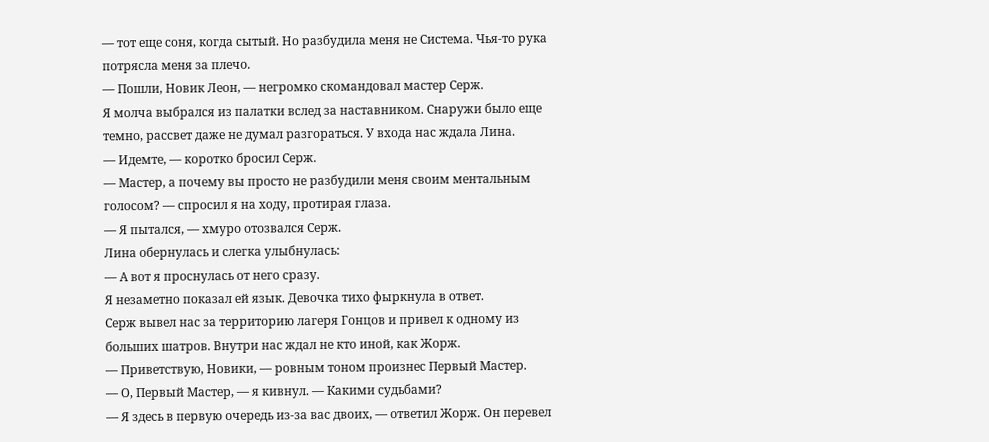— тот еще соня, когда сытый. Но разбудила меня не Система. Чья-то рука потрясла меня за плечо.
— Пошли, Новик Леон, — негромко скомандовал мастер Серж.
Я молча выбрался из палатки вслед за наставником. Снаружи было еще темно, рассвет даже не думал разгораться. У входа нас ждала Лина.
— Идемте, — коротко бросил Серж.
— Мастер, а почему вы просто не разбудили меня своим ментальным голосом? — спросил я на ходу, протирая глаза.
— Я пытался, — хмуро отозвался Серж.
Лина обернулась и слегка улыбнулась:
— А вот я проснулась от него сразу.
Я незаметно показал ей язык. Девочка тихо фыркнула в ответ.
Серж вывел нас за территорию лагеря Гонцов и привел к одному из больших шатров. Внутри нас ждал не кто иной, как Жорж.
— Приветствую, Новики, — ровным тоном произнес Первый Мастер.
— О, Первый Мастер, — я кивнул. — Какими судьбами?
— Я здесь в первую очередь из-за вас двоих, — ответил Жорж. Он перевел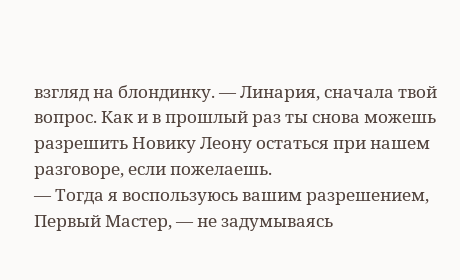взгляд на блондинку. — Линария, сначала твой вопрос. Как и в прошлый раз ты снова можешь разрешить Новику Леону остаться при нашем разговоре, если пожелаешь.
— Тогда я воспользуюсь вашим разрешением, Первый Мастер, — не задумываясь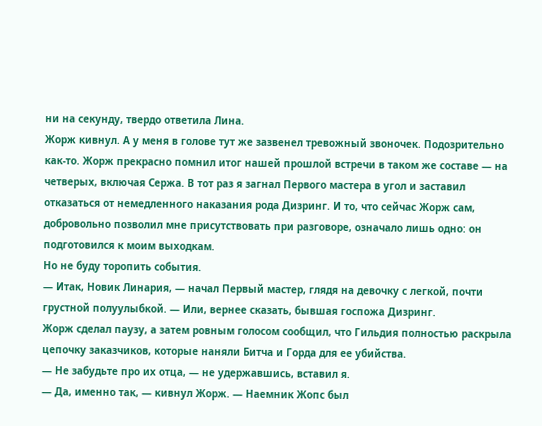ни на секунду, твердо ответила Лина.
Жорж кивнул. А у меня в голове тут же зазвенел тревожный звоночек. Подозрительно как-то. Жорж прекрасно помнил итог нашей прошлой встречи в таком же составе — на четверых, включая Сержа. В тот раз я загнал Первого мастера в угол и заставил отказаться от немедленного наказания рода Дизринг. И то, что сейчас Жорж сам, добровольно позволил мне присутствовать при разговоре, означало лишь одно: он подготовился к моим выходкам.
Но не буду торопить события.
— Итак, Новик Линария, — начал Первый мастер, глядя на девочку с легкой, почти грустной полуулыбкой. — Или, вернее сказать, бывшая госпожа Дизринг.
Жорж сделал паузу, а затем ровным голосом сообщил, что Гильдия полностью раскрыла цепочку заказчиков, которые наняли Битча и Горда для ее убийства.
— Не забудьте про их отца, — не удержавшись, вставил я.
— Да, именно так, — кивнул Жорж. — Наемник Жопс был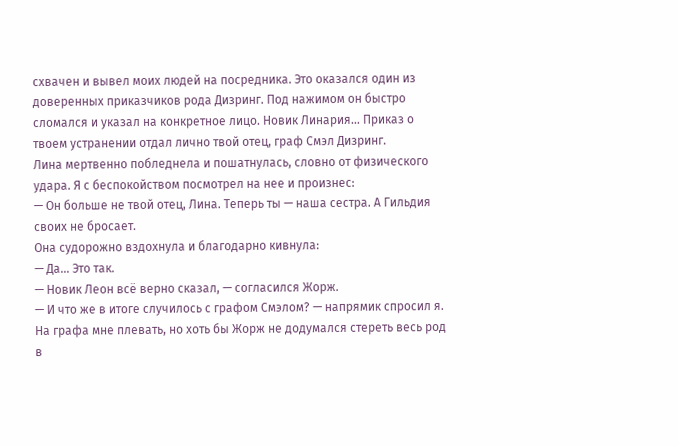схвачен и вывел моих людей на посредника. Это оказался один из доверенных приказчиков рода Дизринг. Под нажимом он быстро сломался и указал на конкретное лицо. Новик Линария… Приказ о твоем устранении отдал лично твой отец, граф Смэл Дизринг.
Лина мертвенно побледнела и пошатнулась, словно от физического удара. Я с беспокойством посмотрел на нее и произнес:
— Он больше не твой отец, Лина. Теперь ты — наша сестра. А Гильдия своих не бросает.
Она судорожно вздохнула и благодарно кивнула:
— Да… Это так.
— Новик Леон всё верно сказал, — согласился Жорж.
— И что же в итоге случилось с графом Смэлом? — напрямик спросил я. На графа мне плевать, но хоть бы Жорж не додумался стереть весь род в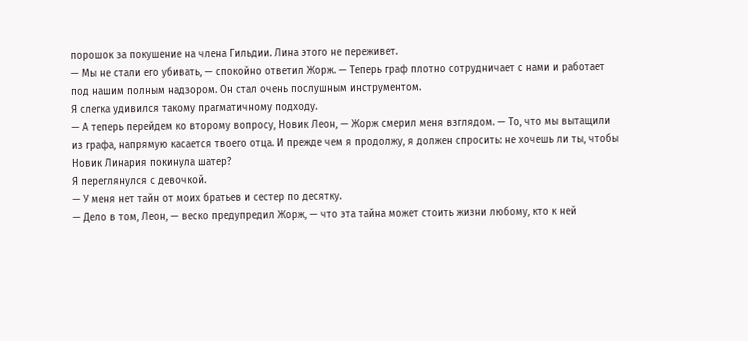порошок за покушение на члена Гильдии. Лина этого не переживет.
— Мы не стали его убивать, — спокойно ответил Жорж. — Теперь граф плотно сотрудничает с нами и работает под нашим полным надзором. Он стал очень послушным инструментом.
Я слегка удивился такому прагматичному подходу.
— А теперь перейдем ко второму вопросу, Новик Леон, — Жорж смерил меня взглядом. — То, что мы вытащили из графа, напрямую касается твоего отца. И прежде чем я продолжу, я должен спросить: не хочешь ли ты, чтобы Новик Линария покинула шатер?
Я переглянулся с девочкой.
— У меня нет тайн от моих братьев и сестер по десятку.
— Дело в том, Леон, — веско предупредил Жорж, — что эта тайна может стоить жизни любому, кто к ней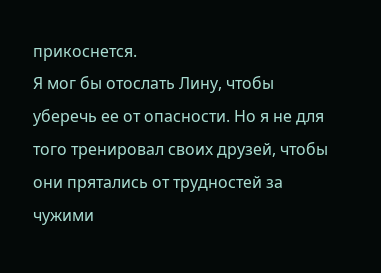прикоснется.
Я мог бы отослать Лину, чтобы уберечь ее от опасности. Но я не для того тренировал своих друзей, чтобы они прятались от трудностей за чужими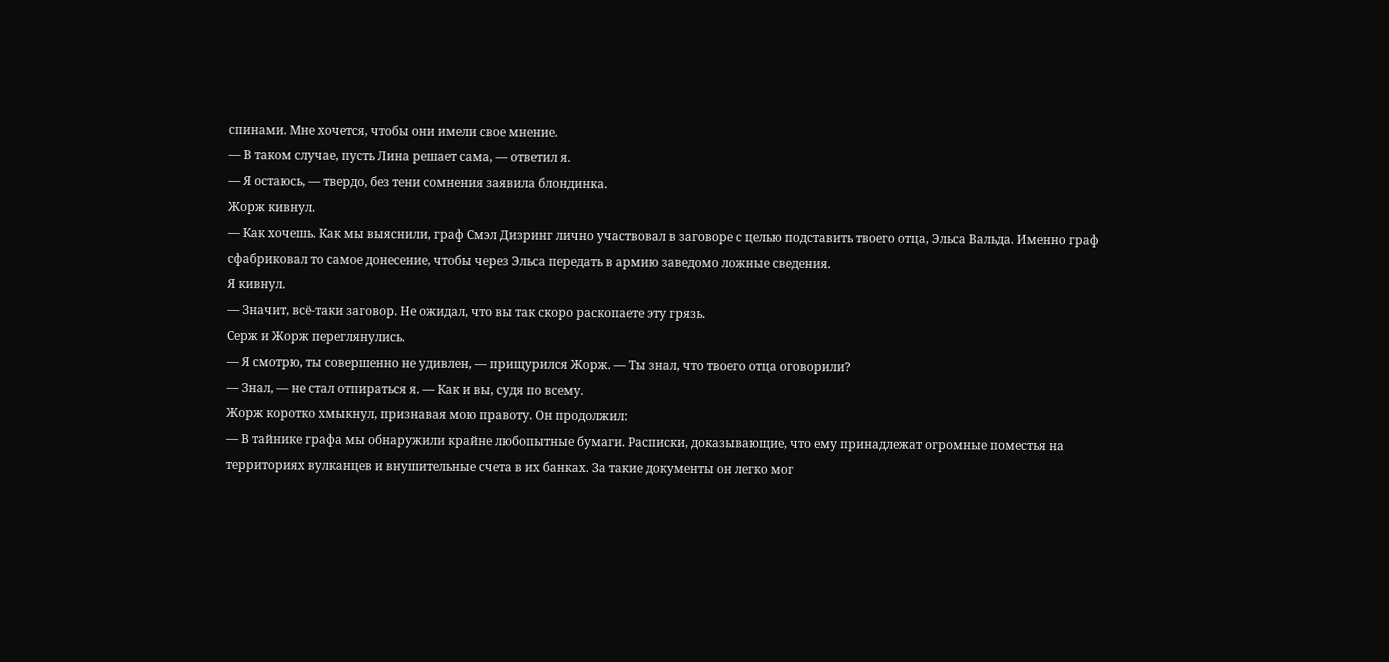спинами. Мне хочется, чтобы они имели свое мнение.
— В таком случае, пусть Лина решает сама, — ответил я.
— Я остаюсь, — твердо, без тени сомнения заявила блондинка.
Жорж кивнул.
— Как хочешь. Как мы выяснили, граф Смэл Дизринг лично участвовал в заговоре с целью подставить твоего отца, Эльса Вальда. Именно граф сфабриковал то самое донесение, чтобы через Эльса передать в армию заведомо ложные сведения.
Я кивнул.
— Значит, всё-таки заговор. Не ожидал, что вы так скоро раскопаете эту грязь.
Серж и Жорж переглянулись.
— Я смотрю, ты совершенно не удивлен, — прищурился Жорж. — Ты знал, что твоего отца оговорили?
— Знал, — не стал отпираться я. — Как и вы, судя по всему.
Жорж коротко хмыкнул, признавая мою правоту. Он продолжил:
— В тайнике графа мы обнаружили крайне любопытные бумаги. Расписки, доказывающие, что ему принадлежат огромные поместья на территориях вулканцев и внушительные счета в их банках. За такие документы он легко мог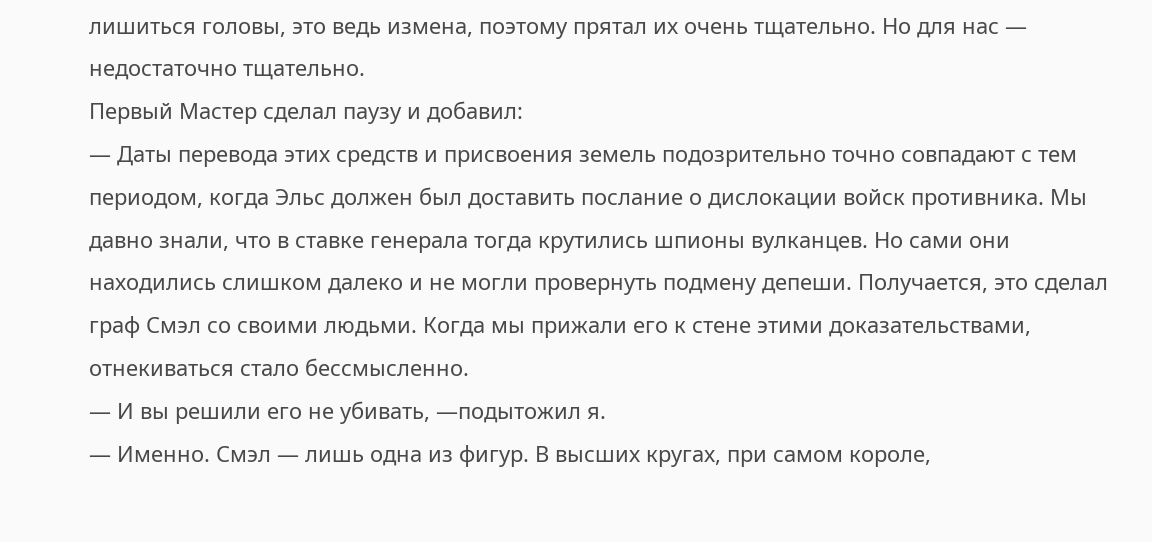лишиться головы, это ведь измена, поэтому прятал их очень тщательно. Но для нас — недостаточно тщательно.
Первый Мастер сделал паузу и добавил:
— Даты перевода этих средств и присвоения земель подозрительно точно совпадают с тем периодом, когда Эльс должен был доставить послание о дислокации войск противника. Мы давно знали, что в ставке генерала тогда крутились шпионы вулканцев. Но сами они находились слишком далеко и не могли провернуть подмену депеши. Получается, это сделал граф Смэл со своими людьми. Когда мы прижали его к стене этими доказательствами, отнекиваться стало бессмысленно.
— И вы решили его не убивать, —подытожил я.
— Именно. Смэл — лишь одна из фигур. В высших кругах, при самом короле,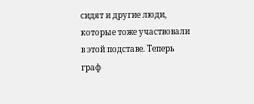сидят и другие люди, которые тоже участвовали в этой подставе. Теперь граф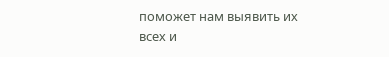поможет нам выявить их всех и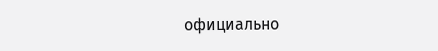официально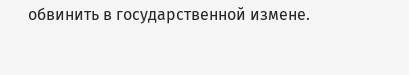обвинить в государственной измене.